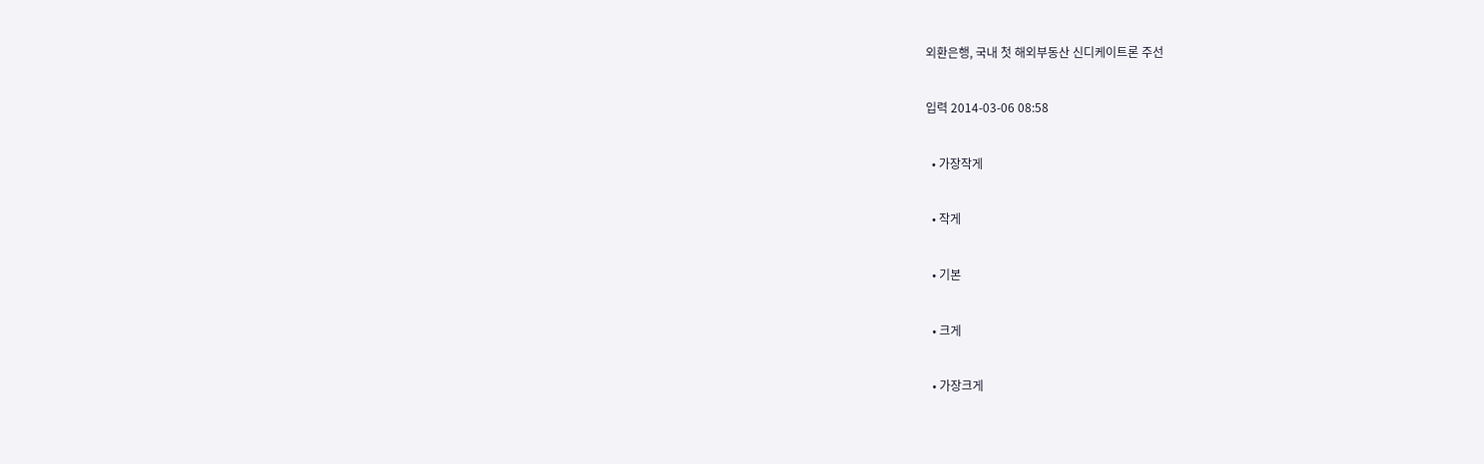외환은행, 국내 첫 해외부동산 신디케이트론 주선

입력 2014-03-06 08:58

  • 가장작게

  • 작게

  • 기본

  • 크게

  • 가장크게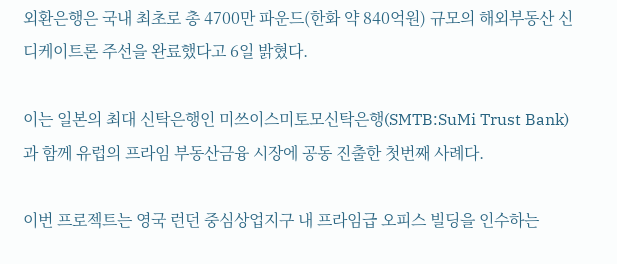외환은행은 국내 최초로 총 4700만 파운드(한화 약 840억원) 규모의 해외부동산 신디케이트론 주선을 완료했다고 6일 밝혔다.

이는 일본의 최대 신탁은행인 미쓰이스미토모신탁은행(SMTB:SuMi Trust Bank)과 함께 유럽의 프라임 부동산금융 시장에 공동 진출한 첫번째 사례다.

이번 프로젝트는 영국 런던 중심상업지구 내 프라임급 오피스 빌딩을 인수하는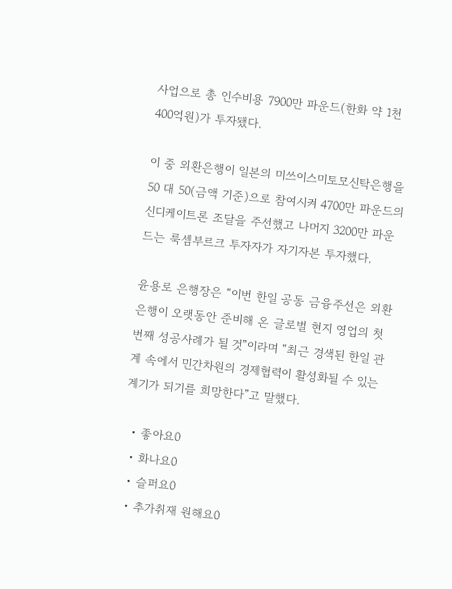사업으로 총 인수비용 7900만 파운드(한화 약 1천400억원)가 투자됐다.

이 중 외환은행이 일본의 미쓰이스미토모신탁은행을 50 대 50(금액 기준)으로 참여시켜 4700만 파운드의 신디케이트론 조달을 주선했고 나머지 3200만 파운드는 룩셈부르크 투자자가 자기자본 투자했다.

윤용로 은행장은 “이번 한일 공동 금융주선은 외환은행이 오랫동안 준비해 온 글로벌 현지 영업의 첫번째 성공사례가 될 것”이라며 “최근 경색된 한일 관계 속에서 민간차원의 경제협력이 활성화될 수 있는 계기가 되기를 희망한다”고 말했다.

  • 좋아요0
  • 화나요0
  • 슬퍼요0
  • 추가취재 원해요0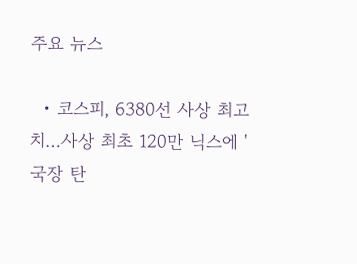주요 뉴스

  • 코스피, 6380선 사상 최고치…사상 최초 120만 닉스에 '국장 탄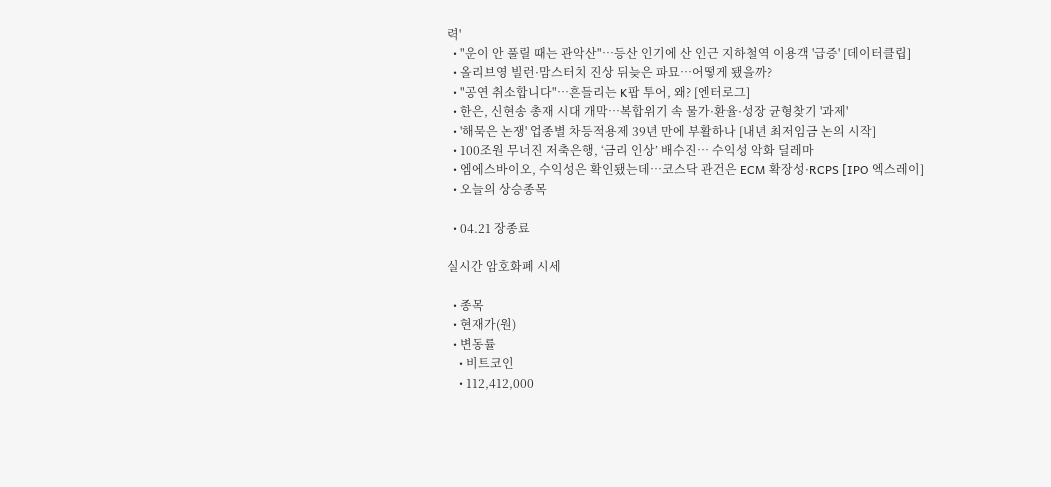력'
  • "운이 안 풀릴 때는 관악산"…등산 인기에 산 인근 지하철역 이용객 '급증' [데이터클립]
  • 올리브영 빌런·맘스터치 진상 뒤늦은 파묘…어떻게 됐을까?
  • "공연 취소합니다"⋯흔들리는 K팝 투어, 왜? [엔터로그]
  • 한은, 신현송 총재 시대 개막⋯복합위기 속 물가·환율·성장 균형찾기 '과제'
  • '해묵은 논쟁' 업종별 차등적용제 39년 만에 부활하나 [내년 최저임금 논의 시작]
  • 100조원 무너진 저축은행, ‘금리 인상’ 배수진… 수익성 악화 딜레마
  • 엠에스바이오, 수익성은 확인됐는데…코스닥 관건은 ECM 확장성·RCPS [IPO 엑스레이]
  • 오늘의 상승종목

  • 04.21 장종료

실시간 암호화폐 시세

  • 종목
  • 현재가(원)
  • 변동률
    • 비트코인
    • 112,412,000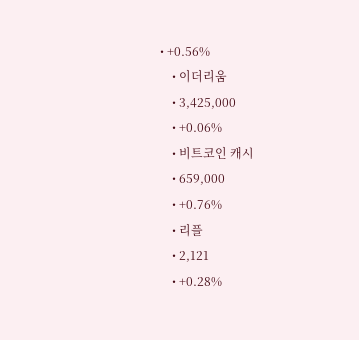• +0.56%
    • 이더리움
    • 3,425,000
    • +0.06%
    • 비트코인 캐시
    • 659,000
    • +0.76%
    • 리플
    • 2,121
    • +0.28%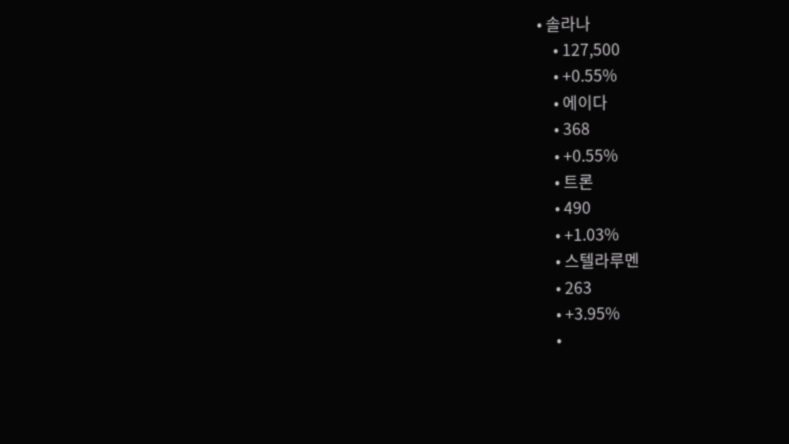• 솔라나
    • 127,500
    • +0.55%
    • 에이다
    • 368
    • +0.55%
    • 트론
    • 490
    • +1.03%
    • 스텔라루멘
    • 263
    • +3.95%
    •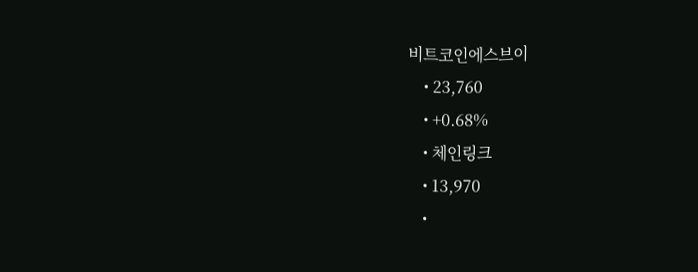비트코인에스브이
    • 23,760
    • +0.68%
    • 체인링크
    • 13,970
    •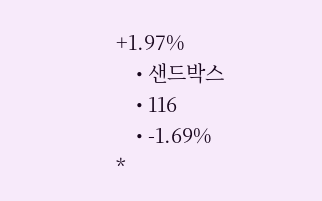+1.97%
    • 샌드박스
    • 116
    • -1.69%
*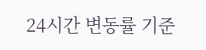24시간 변동률 기준